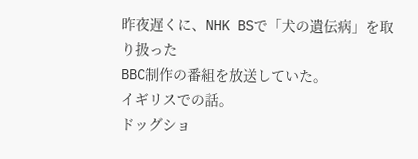昨夜遅くに、NHK BSで「犬の遺伝病」を取り扱った
BBC制作の番組を放送していた。
イギリスでの話。
ドッグショ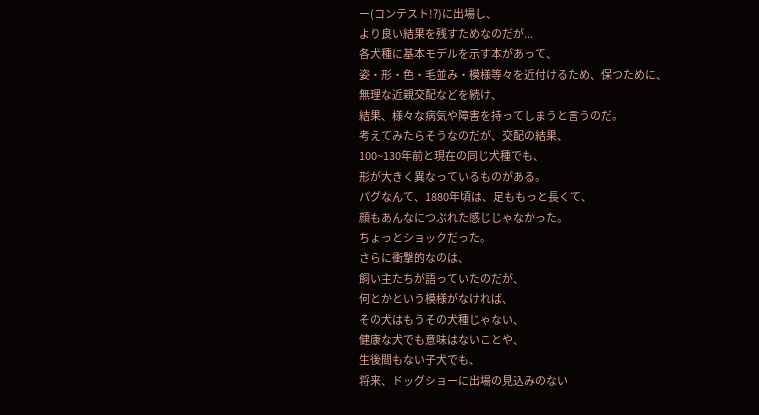ー(コンテスト!?)に出場し、
より良い結果を残すためなのだが...
各犬種に基本モデルを示す本があって、
姿・形・色・毛並み・模様等々を近付けるため、保つために、
無理な近親交配などを続け、
結果、様々な病気や障害を持ってしまうと言うのだ。
考えてみたらそうなのだが、交配の結果、
100~130年前と現在の同じ犬種でも、
形が大きく異なっているものがある。
パグなんて、1880年頃は、足ももっと長くて、
顔もあんなにつぶれた感じじゃなかった。
ちょっとショックだった。
さらに衝撃的なのは、
飼い主たちが語っていたのだが、
何とかという模様がなければ、
その犬はもうその犬種じゃない、
健康な犬でも意味はないことや、
生後間もない子犬でも、
将来、ドッグショーに出場の見込みのない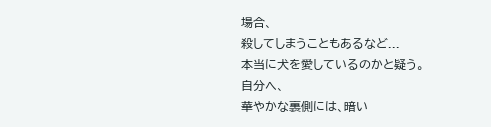場合、
殺してしまうこともあるなど...
本当に犬を愛しているのかと疑う。
自分へ、
華やかな裏側には、暗い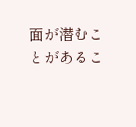面が潜むことがあるこ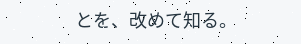とを、改めて知る。